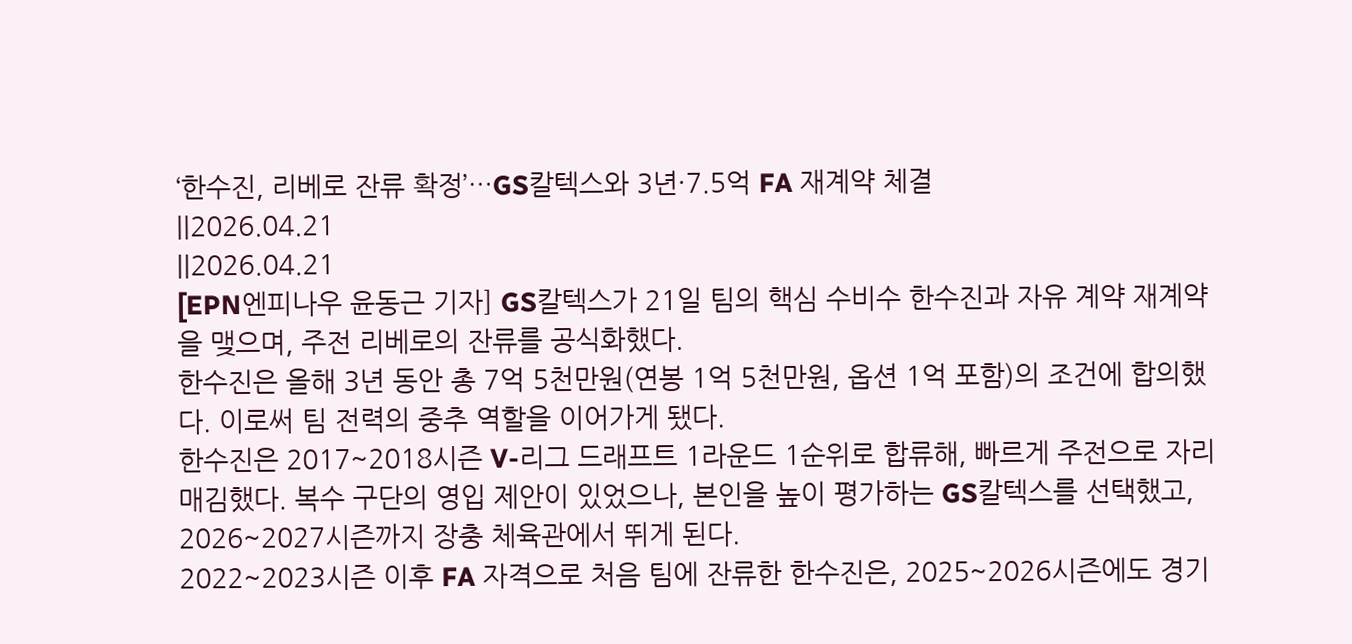‘한수진, 리베로 잔류 확정’…GS칼텍스와 3년·7.5억 FA 재계약 체결
||2026.04.21
||2026.04.21
[EPN엔피나우 윤동근 기자] GS칼텍스가 21일 팀의 핵심 수비수 한수진과 자유 계약 재계약을 맺으며, 주전 리베로의 잔류를 공식화했다.
한수진은 올해 3년 동안 총 7억 5천만원(연봉 1억 5천만원, 옵션 1억 포함)의 조건에 합의했다. 이로써 팀 전력의 중추 역할을 이어가게 됐다.
한수진은 2017~2018시즌 V-리그 드래프트 1라운드 1순위로 합류해, 빠르게 주전으로 자리매김했다. 복수 구단의 영입 제안이 있었으나, 본인을 높이 평가하는 GS칼텍스를 선택했고, 2026~2027시즌까지 장충 체육관에서 뛰게 된다.
2022~2023시즌 이후 FA 자격으로 처음 팀에 잔류한 한수진은, 2025~2026시즌에도 경기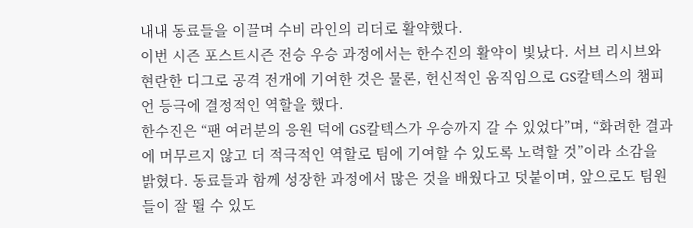내내 동료들을 이끌며 수비 라인의 리더로 활약했다.
이번 시즌 포스트시즌 전승 우승 과정에서는 한수진의 활약이 빛났다. 서브 리시브와 현란한 디그로 공격 전개에 기여한 것은 물론, 헌신적인 움직임으로 GS칼텍스의 챔피언 등극에 결정적인 역할을 했다.
한수진은 “팬 여러분의 응원 덕에 GS칼텍스가 우승까지 갈 수 있었다”며, “화려한 결과에 머무르지 않고 더 적극적인 역할로 팀에 기여할 수 있도록 노력할 것”이라 소감을 밝혔다. 동료들과 함께 성장한 과정에서 많은 것을 배웠다고 덧붙이며, 앞으로도 팀원들이 잘 뛸 수 있도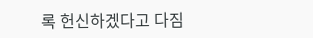록 헌신하겠다고 다짐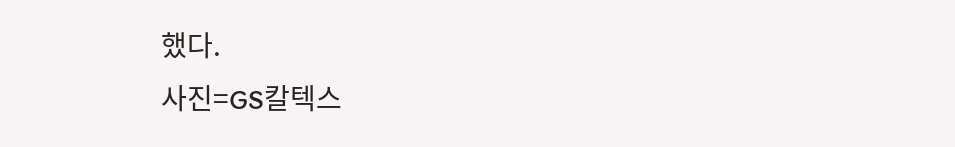했다.
사진=GS칼텍스